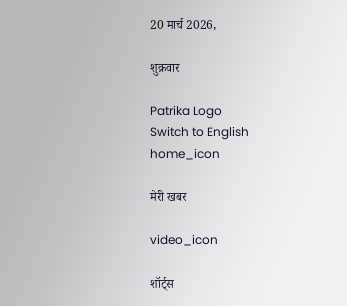20 मार्च 2026,

शुक्रवार

Patrika Logo
Switch to English
home_icon

मेरी खबर

video_icon

शॉर्ट्स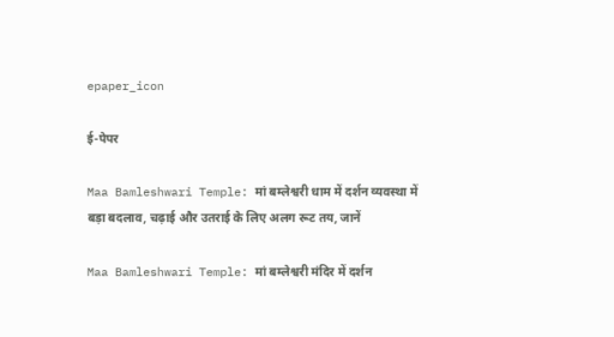epaper_icon

ई-पेपर

Maa Bamleshwari Temple: मां बम्लेश्वरी धाम में दर्शन व्यवस्था में बड़ा बदलाव, चढ़ाई और उतराई के लिए अलग रूट तय, जानें

Maa Bamleshwari Temple: मां बम्लेश्वरी मंदिर में दर्शन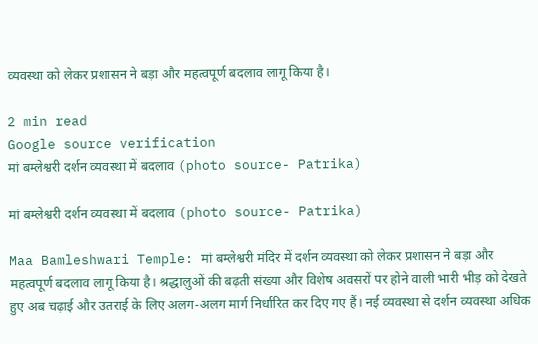व्यवस्था को लेकर प्रशासन ने बड़ा और महत्वपूर्ण बदलाव लागू किया है।

2 min read
Google source verification
मां बम्लेश्वरी दर्शन व्यवस्था में बदलाव (photo source- Patrika)

मां बम्लेश्वरी दर्शन व्यवस्था में बदलाव (photo source- Patrika)

Maa Bamleshwari Temple: मां बम्लेश्वरी मंदिर में दर्शन व्यवस्था को लेकर प्रशासन ने बड़ा और महत्वपूर्ण बदलाव लागू किया है। श्रद्धालुओं की बढ़ती संख्या और विशेष अवसरों पर होने वाली भारी भीड़ को देखते हुए अब चढ़ाई और उतराई के लिए अलग-अलग मार्ग निर्धारित कर दिए गए हैं। नई व्यवस्था से दर्शन व्यवस्था अधिक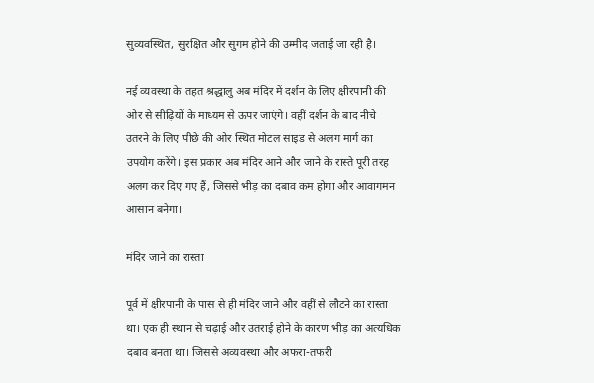सुव्यवस्थित, सुरक्षित और सुगम होने की उम्मीद जताई जा रही है।

नई व्यवस्था के तहत श्रद्धालु अब मंदिर में दर्शन के लिए क्षीरपानी की ओर से सीढ़ियों के माध्यम से ऊपर जाएंगे। वहीं दर्शन के बाद नीचे उतरने के लिए पीछे की ओर स्थित मोटल साइड से अलग मार्ग का उपयोग करेंगे। इस प्रकार अब मंदिर आने और जाने के रास्ते पूरी तरह अलग कर दिए गए हैं, जिससे भीड़ का दबाव कम होगा और आवागमन आसान बनेगा।

मंदिर जाने का रास्ता

पूर्व में क्षीरपानी के पास से ही मंदिर जाने और वहीं से लौटने का रास्ता था। एक ही स्थान से चढ़ाई और उतराई होने के कारण भीड़ का अत्यधिक दबाव बनता था। जिससे अव्यवस्था और अफरा-तफरी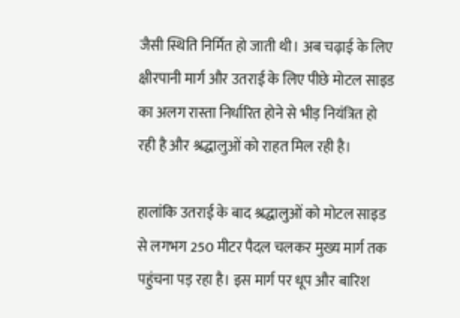जैसी स्थिति निर्मित हो जाती थी। अब चढ़ाई के लिए क्षीरपानी मार्ग और उतराई के लिए पीछे मोटल साइड का अलग रास्ता निर्धारित होने से भीड़ नियंत्रित हो रही है और श्रद्धालुओं को राहत मिल रही है।

हालांकि उतराई के बाद श्रद्धालुओं को मोटल साइड से लगभग 250 मीटर पैदल चलकर मुख्य मार्ग तक पहुंचना पड़ रहा है। इस मार्ग पर धूप और बारिश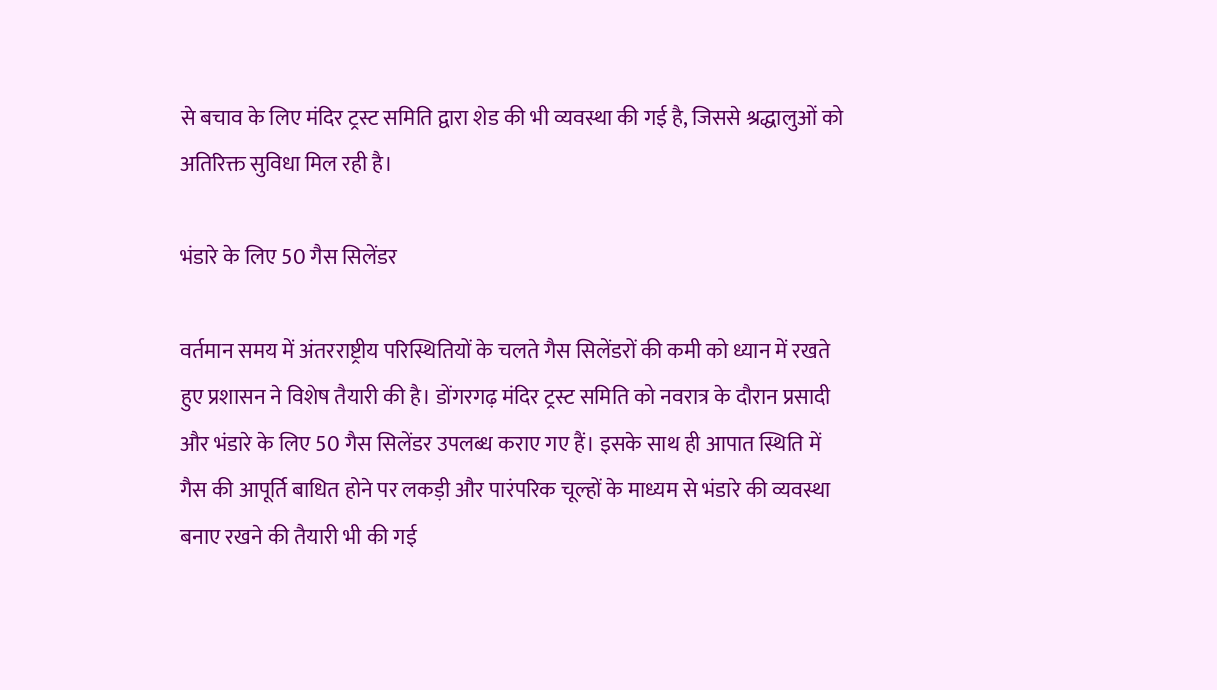से बचाव के लिए मंदिर ट्रस्ट समिति द्वारा शेड की भी व्यवस्था की गई है, जिससे श्रद्धालुओं को अतिरिक्त सुविधा मिल रही है।

भंडारे के लिए 50 गैस सिलेंडर

वर्तमान समय में अंतरराष्ट्रीय परिस्थितियों के चलते गैस सिलेंडरों की कमी को ध्यान में रखते हुए प्रशासन ने विशेष तैयारी की है। डोंगरगढ़ मंदिर ट्रस्ट समिति को नवरात्र के दौरान प्रसादी और भंडारे के लिए 50 गैस सिलेंडर उपलब्ध कराए गए हैं। इसके साथ ही आपात स्थिति में गैस की आपूर्ति बाधित होने पर लकड़ी और पारंपरिक चूल्हों के माध्यम से भंडारे की व्यवस्था बनाए रखने की तैयारी भी की गई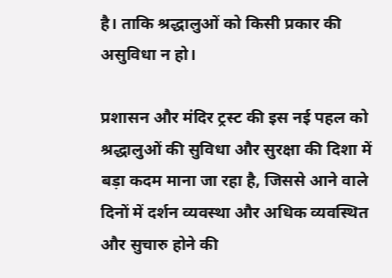है। ताकि श्रद्धालुओं को किसी प्रकार की असुविधा न हो।

प्रशासन और मंदिर ट्रस्ट की इस नई पहल को श्रद्धालुओं की सुविधा और सुरक्षा की दिशा में बड़ा कदम माना जा रहा है, जिससे आने वाले दिनों में दर्शन व्यवस्था और अधिक व्यवस्थित और सुचारु होने की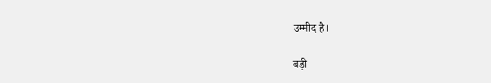उम्मीद है।

बड़ी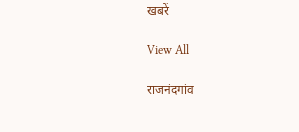खबरें

View All

राजनंदगांव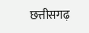छत्तीसगढ़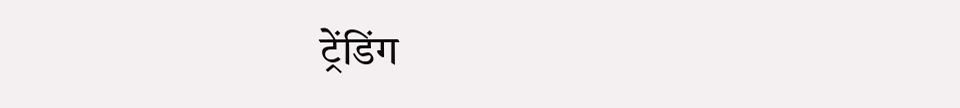ट्रेंडिंग